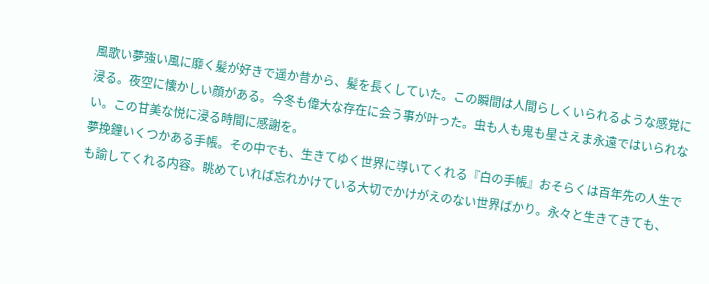風歌い夢強い風に靡く髪が好きで遥か昔から、髪を長くしていた。この瞬間は人間らしくいられるような感覚に浸る。夜空に懐かしい顔がある。今冬も偉大な存在に会う事が叶った。虫も人も鬼も星さえま永遠ではいられない。この甘美な悦に浸る時間に感謝を。
夢挽鐘いくつかある手帳。その中でも、生きてゆく世界に導いてくれる『白の手帳』おそらくは百年先の人生でも諭してくれる内容。眺めていれば忘れかけている大切でかけがえのない世界ばかり。永々と生きてきても、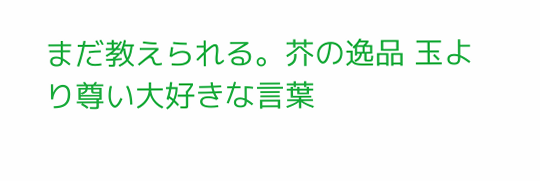まだ教えられる。芥の逸品 玉より尊い大好きな言葉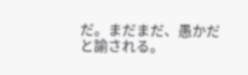だ。まだまだ、愚かだと諭される。